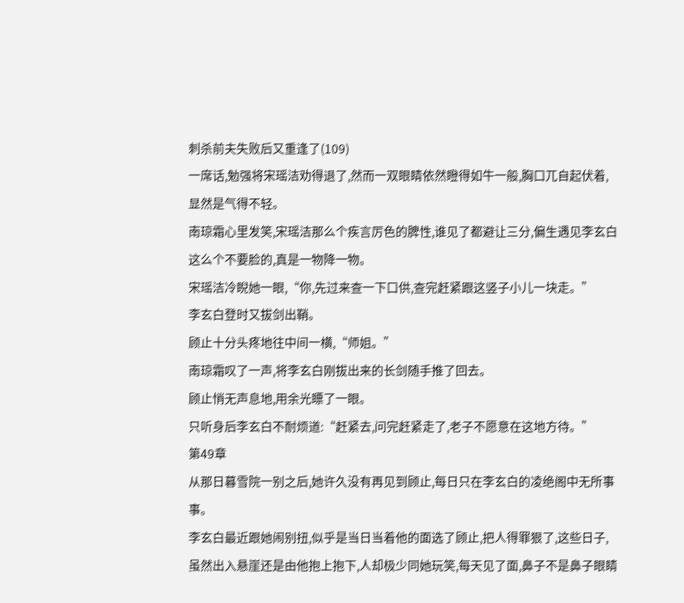刺杀前夫失败后又重逢了(109)
一席话,勉强将宋瑶洁劝得退了,然而一双眼睛依然瞪得如牛一般,胸口兀自起伏着,显然是气得不轻。
南琼霜心里发笑,宋瑶洁那么个疾言厉色的脾性,谁见了都避让三分,偏生遇见李玄白这么个不要脸的,真是一物降一物。
宋瑶洁冷睨她一眼,“你,先过来查一下口供,查完赶紧跟这竖子小儿一块走。”
李玄白登时又拔剑出鞘。
顾止十分头疼地往中间一横,“师姐。”
南琼霜叹了一声,将李玄白刚拔出来的长剑随手推了回去。
顾止悄无声息地,用余光瞟了一眼。
只听身后李玄白不耐烦道:“赶紧去,问完赶紧走了,老子不愿意在这地方待。”
第49章
从那日暮雪院一别之后,她许久没有再见到顾止,每日只在李玄白的凌绝阁中无所事事。
李玄白最近跟她闹别扭,似乎是当日当着他的面选了顾止,把人得罪狠了,这些日子,虽然出入悬崖还是由他抱上抱下,人却极少同她玩笑,每天见了面,鼻子不是鼻子眼睛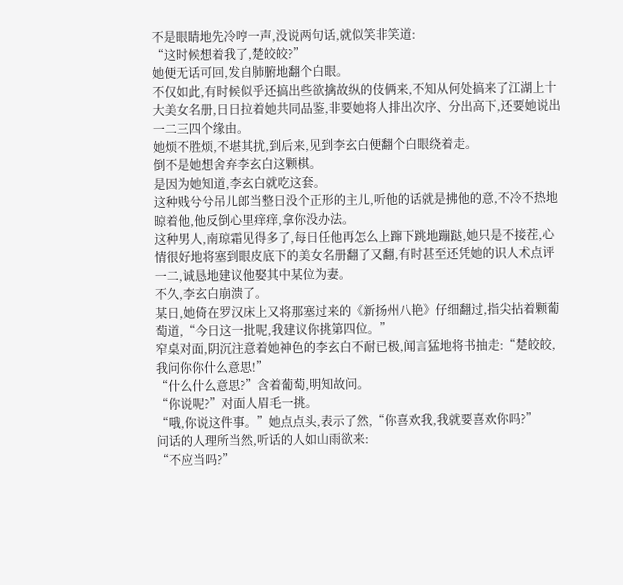不是眼睛地先冷哼一声,没说两句话,就似笑非笑道:
“这时候想着我了,楚皎皎?”
她便无话可回,发自肺腑地翻个白眼。
不仅如此,有时候似乎还搞出些欲擒故纵的伎俩来,不知从何处搞来了江湖上十大美女名册,日日拉着她共同品鉴,非要她将人排出次序、分出高下,还要她说出一二三四个缘由。
她烦不胜烦,不堪其扰,到后来,见到李玄白便翻个白眼绕着走。
倒不是她想舍弃李玄白这颗棋。
是因为她知道,李玄白就吃这套。
这种贱兮兮吊儿郎当整日没个正形的主儿,听他的话就是拂他的意,不冷不热地晾着他,他反倒心里痒痒,拿你没办法。
这种男人,南琼霜见得多了,每日任他再怎么上蹿下跳地蹦跶,她只是不接茬,心情很好地将塞到眼皮底下的美女名册翻了又翻,有时甚至还凭她的识人术点评一二,诚恳地建议他娶其中某位为妻。
不久,李玄白崩溃了。
某日,她倚在罗汉床上又将那塞过来的《新扬州八艳》仔细翻过,指尖拈着颗葡萄道,“今日这一批呢,我建议你挑第四位。”
窄桌对面,阴沉注意着她神色的李玄白不耐已极,闻言猛地将书抽走:“楚皎皎,我问你你什么意思!”
“什么什么意思?”含着葡萄,明知故问。
“你说呢?”对面人眉毛一挑。
“哦,你说这件事。”她点点头,表示了然,“你喜欢我,我就要喜欢你吗?”
问话的人理所当然,听话的人如山雨欲来:
“不应当吗?”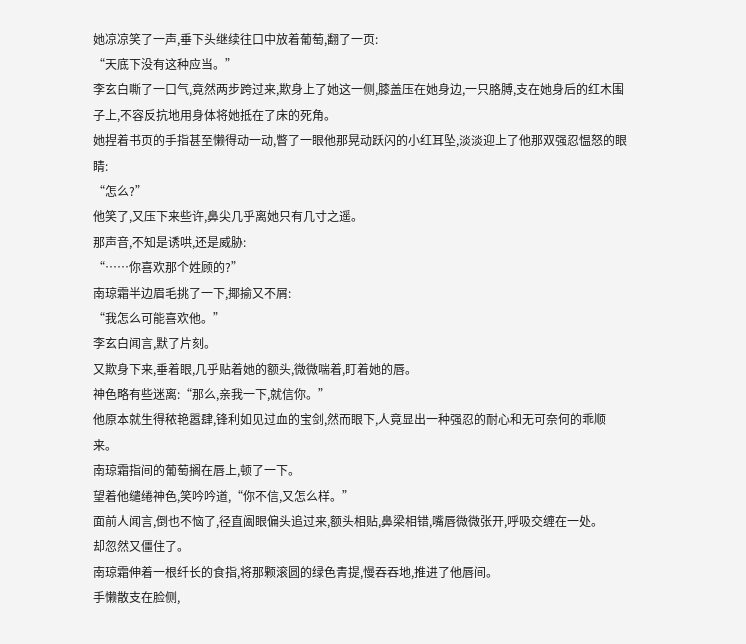她凉凉笑了一声,垂下头继续往口中放着葡萄,翻了一页:
“天底下没有这种应当。”
李玄白嘶了一口气,竟然两步跨过来,欺身上了她这一侧,膝盖压在她身边,一只胳膊,支在她身后的红木围子上,不容反抗地用身体将她抵在了床的死角。
她捏着书页的手指甚至懒得动一动,瞥了一眼他那晃动跃闪的小红耳坠,淡淡迎上了他那双强忍愠怒的眼睛:
“怎么?”
他笑了,又压下来些许,鼻尖几乎离她只有几寸之遥。
那声音,不知是诱哄,还是威胁:
“……你喜欢那个姓顾的?”
南琼霜半边眉毛挑了一下,揶揄又不屑:
“我怎么可能喜欢他。”
李玄白闻言,默了片刻。
又欺身下来,垂着眼,几乎贴着她的额头,微微喘着,盯着她的唇。
神色略有些迷离:“那么,亲我一下,就信你。”
他原本就生得秾艳嚣肆,锋利如见过血的宝剑,然而眼下,人竟显出一种强忍的耐心和无可奈何的乖顺来。
南琼霜指间的葡萄搁在唇上,顿了一下。
望着他缱绻神色,笑吟吟道,“你不信,又怎么样。”
面前人闻言,倒也不恼了,径直阖眼偏头追过来,额头相贴,鼻梁相错,嘴唇微微张开,呼吸交缠在一处。
却忽然又僵住了。
南琼霜伸着一根纤长的食指,将那颗滚圆的绿色青提,慢吞吞地,推进了他唇间。
手懒散支在脸侧,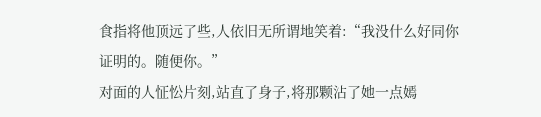食指将他顶远了些,人依旧无所谓地笑着:“我没什么好同你证明的。随便你。”
对面的人怔忪片刻,站直了身子,将那颗沾了她一点嫣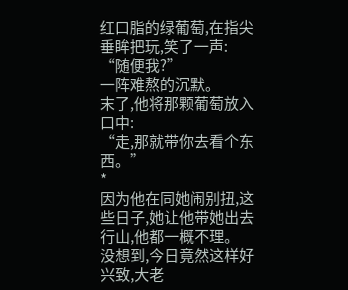红口脂的绿葡萄,在指尖垂眸把玩,笑了一声:
“随便我?”
一阵难熬的沉默。
末了,他将那颗葡萄放入口中:
“走,那就带你去看个东西。”
*
因为他在同她闹别扭,这些日子,她让他带她出去行山,他都一概不理。
没想到,今日竟然这样好兴致,大老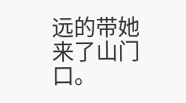远的带她来了山门口。